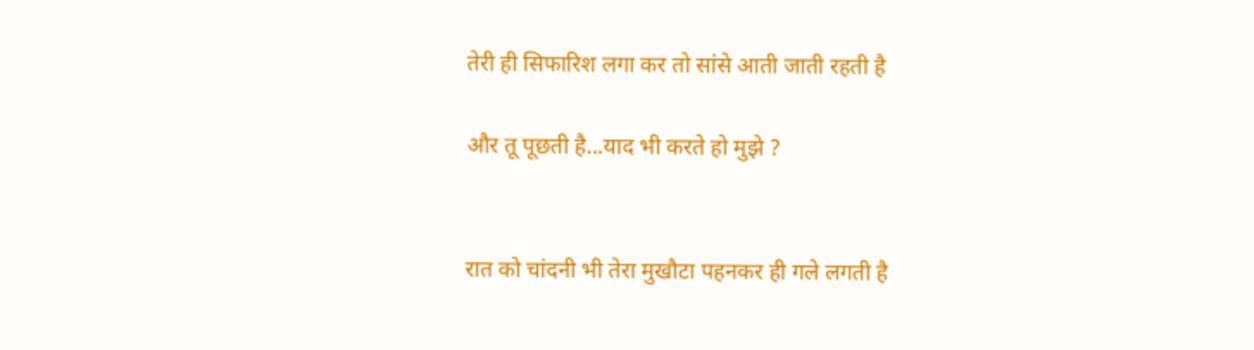तेरी ही सिफारिश लगा कर तो सांसे आती जाती रहती है

और तू पूछती है...याद भी करते हो मुझे ?


रात को चांदनी भी तेरा मुखौटा पहनकर ही गले लगती है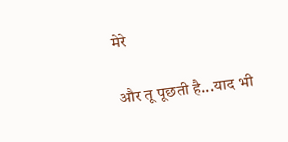मेरे

और तू पूछती है...याद भी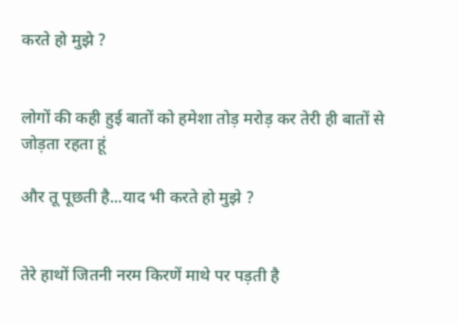करते हो मुझे ?


लोगों की कही हुई बातों को हमेशा तोड़ मरोड़ कर तेरी ही बातों से जोड़ता रहता हूं

और तू पूछती है...याद भी करते हो मुझे ?


तेरे हाथों जितनी नरम किरणें माथे पर पड़ती है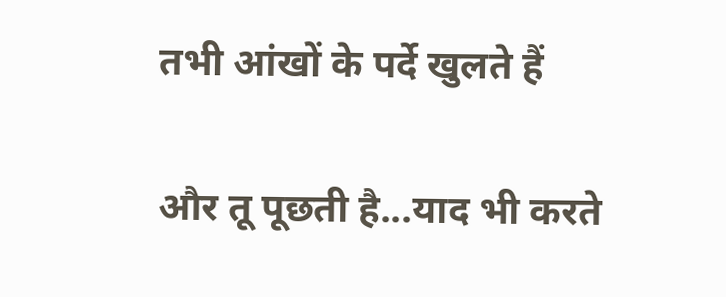तभी आंखों के पर्दे खुलते हैं

और तू पूछती है...याद भी करते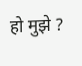हो मुझे ?